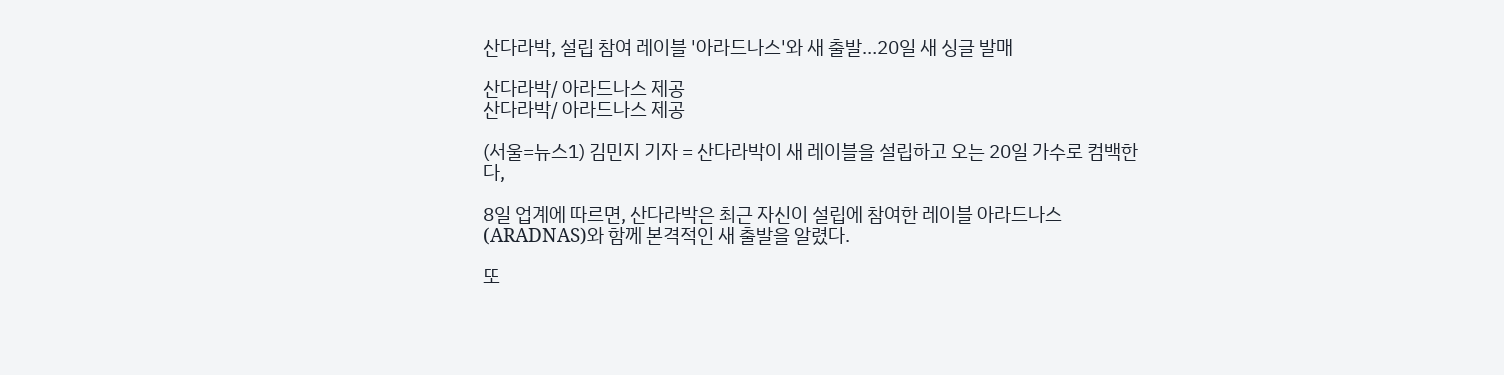산다라박, 설립 참여 레이블 '아라드나스'와 새 출발…20일 새 싱글 발매

산다라박/ 아라드나스 제공
산다라박/ 아라드나스 제공

(서울=뉴스1) 김민지 기자 = 산다라박이 새 레이블을 설립하고 오는 20일 가수로 컴백한다,

8일 업계에 따르면, 산다라박은 최근 자신이 설립에 참여한 레이블 아라드나스(ARADNAS)와 함께 본격적인 새 출발을 알렸다.

또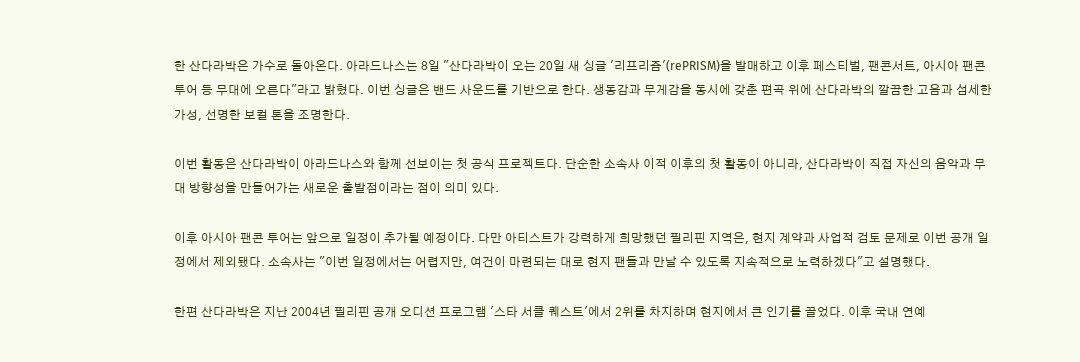한 산다라박은 가수로 돌아온다. 아라드나스는 8일 "산다라박이 오는 20일 새 싱글 '리프리즘'(rePRISM)을 발매하고 이후 페스티벌, 팬콘서트, 아시아 팬콘 투어 등 무대에 오른다"라고 밝혔다. 이번 싱글은 밴드 사운드를 기반으로 한다. 생동감과 무게감을 동시에 갖춘 편곡 위에 산다라박의 깔끔한 고음과 섬세한 가성, 선명한 보컬 톤을 조명한다.

이번 활동은 산다라박이 아라드나스와 함께 선보이는 첫 공식 프로젝트다. 단순한 소속사 이적 이후의 첫 활동이 아니라, 산다라박이 직접 자신의 음악과 무대 방향성을 만들어가는 새로운 출발점이라는 점이 의미 있다.

이후 아시아 팬콘 투어는 앞으로 일정이 추가될 예정이다. 다만 아티스트가 강력하게 희망했던 필리핀 지역은, 현지 계약과 사업적 검토 문제로 이번 공개 일정에서 제외됐다. 소속사는 "이번 일정에서는 어렵지만, 여건이 마련되는 대로 현지 팬들과 만날 수 있도록 지속적으로 노력하겠다"고 설명했다.

한편 산다라박은 지난 2004년 필리핀 공개 오디션 프로그램 '스타 서클 퀘스트'에서 2위를 차지하며 현지에서 큰 인기를 끌었다. 이후 국내 연예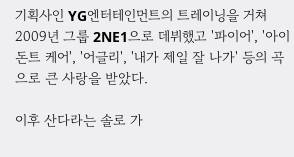기획사인 YG엔터테인먼트의 트레이닝을 거쳐 2009년 그룹 2NE1으로 데뷔했고 '파이어', '아이 돈트 케어', '어글리', '내가 제일 잘 나가' 등의 곡으로 큰 사랑을 받았다.

이후 산다라는 솔로 가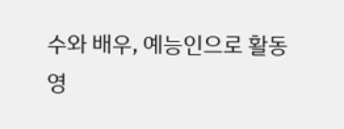수와 배우, 예능인으로 활동 영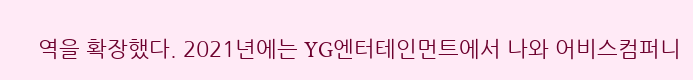역을 확장했다. 2021년에는 YG엔터테인먼트에서 나와 어비스컴퍼니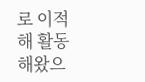로 이적해 활동해왔으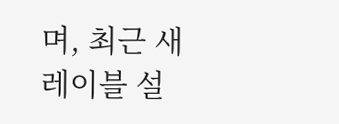며, 최근 새 레이블 설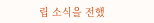립 소식을 전했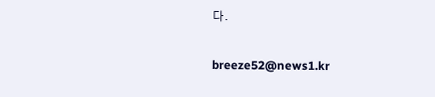다.

breeze52@news1.kr